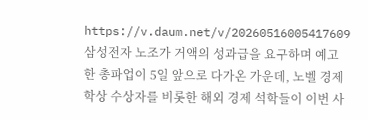https://v.daum.net/v/20260516005417609
삼성전자 노조가 거액의 성과급을 요구하며 예고한 총파업이 5일 앞으로 다가온 가운데, 노벨 경제학상 수상자를 비롯한 해외 경제 석학들이 이번 사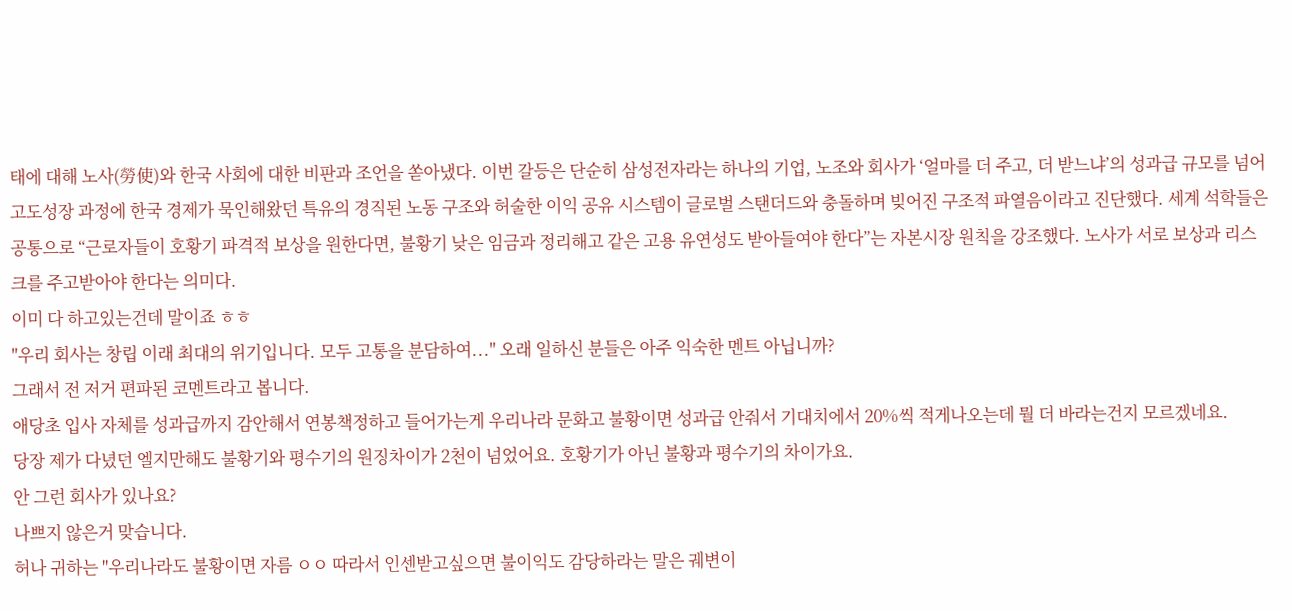태에 대해 노사(勞使)와 한국 사회에 대한 비판과 조언을 쏟아냈다. 이번 갈등은 단순히 삼성전자라는 하나의 기업, 노조와 회사가 ‘얼마를 더 주고, 더 받느냐’의 성과급 규모를 넘어 고도성장 과정에 한국 경제가 묵인해왔던 특유의 경직된 노동 구조와 허술한 이익 공유 시스템이 글로벌 스탠더드와 충돌하며 빚어진 구조적 파열음이라고 진단했다. 세계 석학들은 공통으로 “근로자들이 호황기 파격적 보상을 원한다면, 불황기 낮은 임금과 정리해고 같은 고용 유연성도 받아들여야 한다”는 자본시장 원칙을 강조했다. 노사가 서로 보상과 리스크를 주고받아야 한다는 의미다.
이미 다 하고있는건데 말이죠 ㅎㅎ
"우리 회사는 창립 이래 최대의 위기입니다. 모두 고통을 분담하여..." 오래 일하신 분들은 아주 익숙한 멘트 아닙니까?
그래서 전 저거 편파된 코멘트라고 봅니다.
애당초 입사 자체를 성과급까지 감안해서 연봉책정하고 들어가는게 우리나라 문화고 불황이면 성과급 안줘서 기대치에서 20%씩 적게나오는데 뭘 더 바라는건지 모르겠네요.
당장 제가 다녔던 엘지만해도 불황기와 평수기의 원징차이가 2천이 넘었어요. 호황기가 아닌 불황과 평수기의 차이가요.
안 그런 회사가 있나요?
나쁘지 않은거 맞습니다.
허나 귀하는 "우리나라도 불황이면 자름 ㅇㅇ 따라서 인센받고싶으면 불이익도 감당하라는 말은 궤변이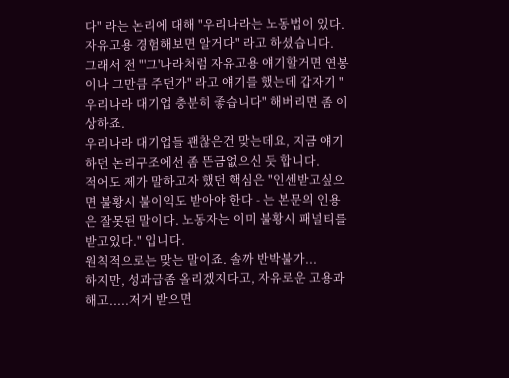다" 라는 논리에 대해 "우리나라는 노동법이 있다. 자유고용 경험해보면 알거다" 라고 하셨습니다.
그래서 전 "'그'나라처럼 자유고용 얘기할거면 연봉이나 그만큼 주던가" 라고 얘기를 했는데 갑자기 "우리나라 대기업 충분히 좋습니다" 해버리면 좀 이상하죠.
우리나라 대기업들 괜찮은건 맞는데요, 지금 얘기하던 논리구조에선 좀 뜬금없으신 듯 합니다.
적어도 제가 말하고자 했던 핵심은 "인센받고싶으면 불황시 불이익도 받아야 한다 - 는 본문의 인용은 잘못된 말이다. 노동자는 이미 불황시 패널티를 받고있다." 입니다.
원칙적으로는 맞는 말이죠. 솔까 반박불가...
하지만, 성과급좀 올리겠지다고, 자유로운 고용과 해고.....저거 받으면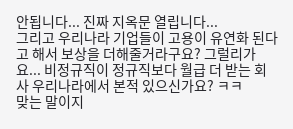안됩니다... 진짜 지옥문 열립니다...
그리고 우리나라 기업들이 고용이 유연화 된다고 해서 보상을 더해줄거라구요? 그럴리가요... 비정규직이 정규직보다 월급 더 받는 회사 우리나라에서 본적 있으신가요? ㅋㅋ
맞는 말이지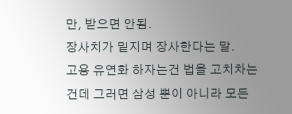만, 받으면 안됨.
장사치가 밑지며 장사한다는 말.
고용 유연화 하자는건 법을 고치차는 건데 그러면 삼성 뿐이 아니라 모든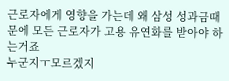근로자에게 영향을 가는데 왜 삼성 성과금때문에 모든 근로자가 고용 유연화를 받아야 하는거죠
누군지ㅜ모르겠지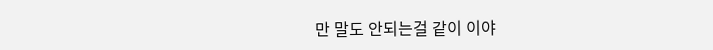만 말도 안되는걸 같이 이야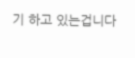기 하고 있는겁니다